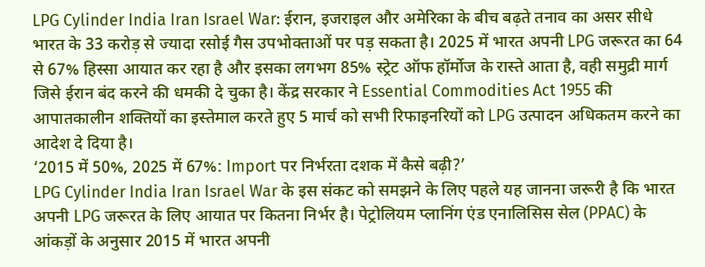LPG Cylinder India Iran Israel War: ईरान, इजराइल और अमेरिका के बीच बढ़ते तनाव का असर सीधे भारत के 33 करोड़ से ज्यादा रसोई गैस उपभोक्ताओं पर पड़ सकता है। 2025 में भारत अपनी LPG जरूरत का 64 से 67% हिस्सा आयात कर रहा है और इसका लगभग 85% स्ट्रेट ऑफ हॉर्मोज के रास्ते आता है, वही समुद्री मार्ग जिसे ईरान बंद करने की धमकी दे चुका है। केंद्र सरकार ने Essential Commodities Act 1955 की आपातकालीन शक्तियों का इस्तेमाल करते हुए 5 मार्च को सभी रिफाइनरियों को LPG उत्पादन अधिकतम करने का आदेश दे दिया है।
‘2015 में 50%, 2025 में 67%: Import पर निर्भरता दशक में कैसे बढ़ी?’
LPG Cylinder India Iran Israel War के इस संकट को समझने के लिए पहले यह जानना जरूरी है कि भारत अपनी LPG जरूरत के लिए आयात पर कितना निर्भर है। पेट्रोलियम प्लानिंग एंड एनालिसिस सेल (PPAC) के आंकड़ों के अनुसार 2015 में भारत अपनी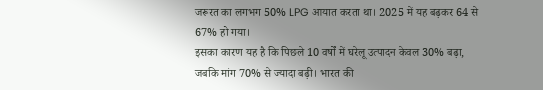जरूरत का लगभग 50% LPG आयात करता था। 2025 में यह बढ़कर 64 से 67% हो गया।
इसका कारण यह है कि पिछले 10 वर्षों में घरेलू उत्पादन केवल 30% बढ़ा, जबकि मांग 70% से ज्यादा बढ़ी। भारत की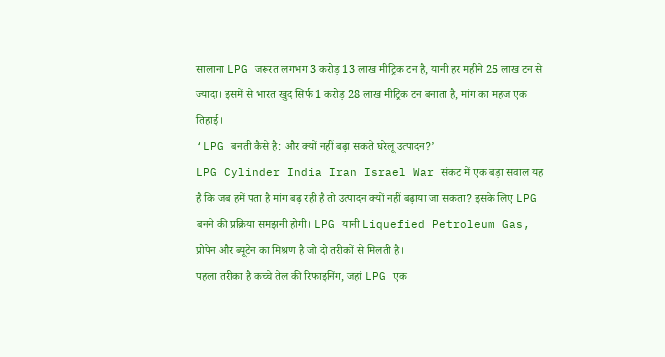सालाना LPG जरूरत लगभग 3 करोड़ 13 लाख मीट्रिक टन है, यानी हर महीने 25 लाख टन से ज्यादा। इसमें से भारत खुद सिर्फ 1 करोड़ 28 लाख मीट्रिक टन बनाता है, मांग का महज एक तिहाई।
‘LPG बनती कैसे है: और क्यों नहीं बढ़ा सकते घरेलू उत्पादन?’
LPG Cylinder India Iran Israel War संकट में एक बड़ा सवाल यह है कि जब हमें पता है मांग बढ़ रही है तो उत्पादन क्यों नहीं बढ़ाया जा सकता? इसके लिए LPG बनने की प्रक्रिया समझनी होगी। LPG यानी Liquefied Petroleum Gas, प्रोपेन और ब्यूटेन का मिश्रण है जो दो तरीकों से मिलती है।
पहला तरीका है कच्चे तेल की रिफाइनिंग, जहां LPG एक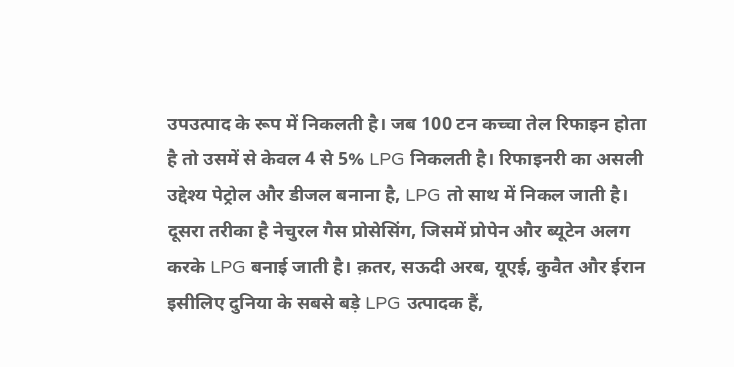उपउत्पाद के रूप में निकलती है। जब 100 टन कच्चा तेल रिफाइन होता है तो उसमें से केवल 4 से 5% LPG निकलती है। रिफाइनरी का असली उद्देश्य पेट्रोल और डीजल बनाना है, LPG तो साथ में निकल जाती है। दूसरा तरीका है नेचुरल गैस प्रोसेसिंग, जिसमें प्रोपेन और ब्यूटेन अलग करके LPG बनाई जाती है। क़तर, सऊदी अरब, यूएई, कुवैत और ईरान इसीलिए दुनिया के सबसे बड़े LPG उत्पादक हैं,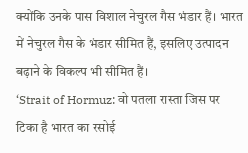क्योंकि उनके पास विशाल नेचुरल गैस भंडार हैं। भारत में नेचुरल गैस के भंडार सीमित हैं, इसलिए उत्पादन बढ़ाने के विकल्प भी सीमित हैं।
‘Strait of Hormuz: वो पतला रास्ता जिस पर टिका है भारत का रसोई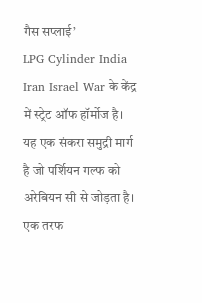गैस सप्लाई’
LPG Cylinder India Iran Israel War के केंद्र में स्ट्रेट ऑफ हॉर्मोज है। यह एक संकरा समुद्री मार्ग है जो पर्शियन गल्फ को अरेबियन सी से जोड़ता है। एक तरफ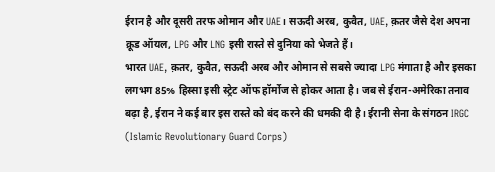ईरान है और दूसरी तरफ ओमान और UAE। सऊदी अरब, कुवैत, UAE, क़तर जैसे देश अपना क्रूड ऑयल, LPG और LNG इसी रास्ते से दुनिया को भेजते हैं।
भारत UAE, क़तर, कुवैत, सऊदी अरब और ओमान से सबसे ज्यादा LPG मंगाता है और इसका लगभग 85% हिस्सा इसी स्ट्रेट ऑफ हॉर्मोज से होकर आता है। जब से ईरान-अमेरिका तनाव बढ़ा है, ईरान ने कई बार इस रास्ते को बंद करने की धमकी दी है। ईरानी सेना के संगठन IRGC (Islamic Revolutionary Guard Corps)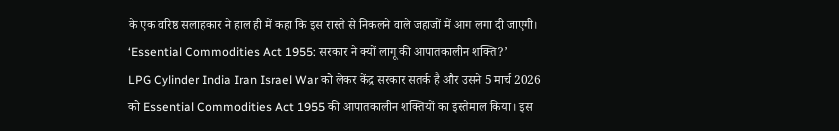के एक वरिष्ठ सलाहकार ने हाल ही में कहा कि इस रास्ते से निकलने वाले जहाजों में आग लगा दी जाएगी।
‘Essential Commodities Act 1955: सरकार ने क्यों लागू की आपातकालीन शक्ति?’
LPG Cylinder India Iran Israel War को लेकर केंद्र सरकार सतर्क है और उसने 5 मार्च 2026 को Essential Commodities Act 1955 की आपातकालीन शक्तियों का इस्तेमाल किया। इस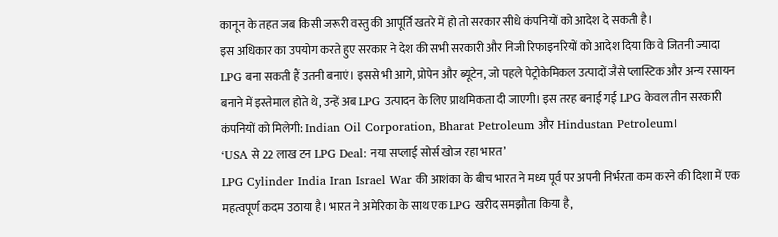कानून के तहत जब किसी जरूरी वस्तु की आपूर्ति खतरे में हो तो सरकार सीधे कंपनियों को आदेश दे सकती है।
इस अधिकार का उपयोग करते हुए सरकार ने देश की सभी सरकारी और निजी रिफाइनरियों को आदेश दिया कि वे जितनी ज्यादा LPG बना सकती हैं उतनी बनाएं। इससे भी आगे, प्रोपेन और ब्यूटेन, जो पहले पेट्रोकेमिकल उत्पादों जैसे प्लास्टिक और अन्य रसायन बनाने में इस्तेमाल होते थे, उन्हें अब LPG उत्पादन के लिए प्राथमिकता दी जाएगी। इस तरह बनाई गई LPG केवल तीन सरकारी कंपनियों को मिलेगी: Indian Oil Corporation, Bharat Petroleum और Hindustan Petroleum।
‘USA से 22 लाख टन LPG Deal: नया सप्लाई सोर्स खोज रहा भारत’
LPG Cylinder India Iran Israel War की आशंका के बीच भारत ने मध्य पूर्व पर अपनी निर्भरता कम करने की दिशा में एक महत्वपूर्ण कदम उठाया है। भारत ने अमेरिका के साथ एक LPG खरीद समझौता किया है,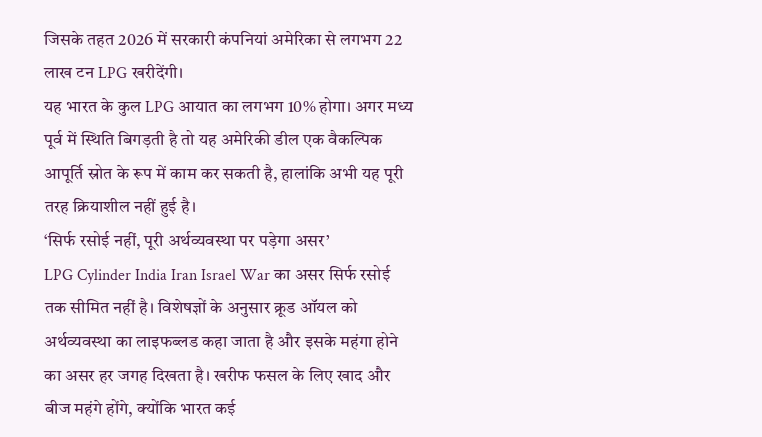जिसके तहत 2026 में सरकारी कंपनियां अमेरिका से लगभग 22 लाख टन LPG खरीदेंगी।
यह भारत के कुल LPG आयात का लगभग 10% होगा। अगर मध्य पूर्व में स्थिति बिगड़ती है तो यह अमेरिकी डील एक वैकल्पिक आपूर्ति स्रोत के रूप में काम कर सकती है, हालांकि अभी यह पूरी तरह क्रियाशील नहीं हुई है।
‘सिर्फ रसोई नहीं, पूरी अर्थव्यवस्था पर पड़ेगा असर’
LPG Cylinder India Iran Israel War का असर सिर्फ रसोई तक सीमित नहीं है। विशेषज्ञों के अनुसार क्रूड ऑयल को अर्थव्यवस्था का लाइफब्लड कहा जाता है और इसके महंगा होने का असर हर जगह दिखता है। खरीफ फसल के लिए खाद और बीज महंगे होंगे, क्योंकि भारत कई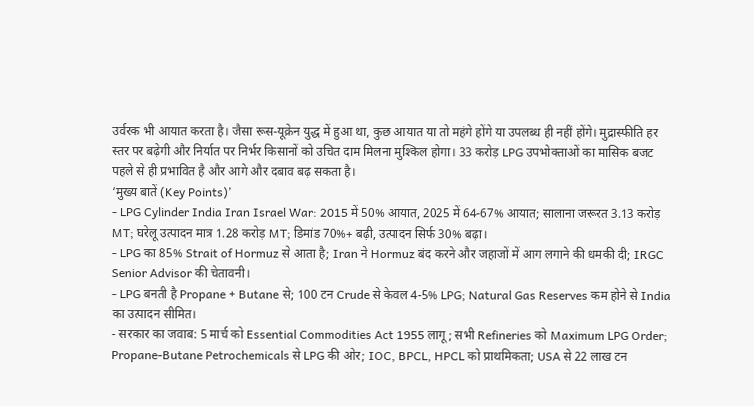उर्वरक भी आयात करता है। जैसा रूस-यूक्रेन युद्ध में हुआ था, कुछ आयात या तो महंगे होंगे या उपलब्ध ही नहीं होंगे। मुद्रास्फीति हर स्तर पर बढ़ेगी और निर्यात पर निर्भर किसानों को उचित दाम मिलना मुश्किल होगा। 33 करोड़ LPG उपभोक्ताओं का मासिक बजट पहले से ही प्रभावित है और आगे और दबाव बढ़ सकता है।
‘मुख्य बातें (Key Points)’
- LPG Cylinder India Iran Israel War: 2015 में 50% आयात, 2025 में 64-67% आयात; सालाना जरूरत 3.13 करोड़ MT; घरेलू उत्पादन मात्र 1.28 करोड़ MT; डिमांड 70%+ बढ़ी, उत्पादन सिर्फ 30% बढ़ा।
- LPG का 85% Strait of Hormuz से आता है; Iran ने Hormuz बंद करने और जहाजों में आग लगाने की धमकी दी; IRGC Senior Advisor की चेतावनी।
- LPG बनती है Propane + Butane से; 100 टन Crude से केवल 4-5% LPG; Natural Gas Reserves कम होने से India का उत्पादन सीमित।
- सरकार का जवाब: 5 मार्च को Essential Commodities Act 1955 लागू; सभी Refineries को Maximum LPG Order; Propane-Butane Petrochemicals से LPG की ओर; IOC, BPCL, HPCL को प्राथमिकता; USA से 22 लाख टन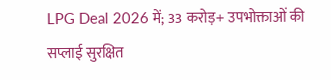LPG Deal 2026 में; 33 करोड़+ उपभोक्ताओं की सप्लाई सुरक्षित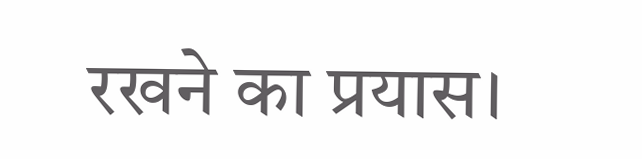रखने का प्रयास।